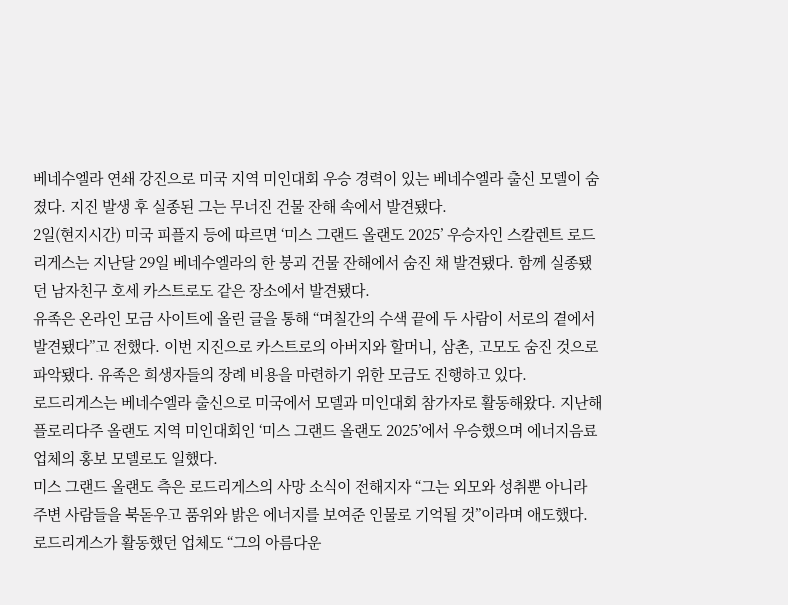베네수엘라 연쇄 강진으로 미국 지역 미인대회 우승 경력이 있는 베네수엘라 출신 모델이 숨졌다. 지진 발생 후 실종된 그는 무너진 건물 잔해 속에서 발견됐다.
2일(현지시간) 미국 피플지 등에 따르면 ‘미스 그랜드 올랜도 2025’ 우승자인 스칼렌트 로드리게스는 지난달 29일 베네수엘라의 한 붕괴 건물 잔해에서 숨진 채 발견됐다. 함께 실종됐던 남자친구 호세 카스트로도 같은 장소에서 발견됐다.
유족은 온라인 모금 사이트에 올린 글을 통해 “며칠간의 수색 끝에 두 사람이 서로의 곁에서 발견됐다”고 전했다. 이번 지진으로 카스트로의 아버지와 할머니, 삼촌, 고모도 숨진 것으로 파악됐다. 유족은 희생자들의 장례 비용을 마련하기 위한 모금도 진행하고 있다.
로드리게스는 베네수엘라 출신으로 미국에서 모델과 미인대회 참가자로 활동해왔다. 지난해 플로리다주 올랜도 지역 미인대회인 ‘미스 그랜드 올랜도 2025’에서 우승했으며 에너지음료 업체의 홍보 모델로도 일했다.
미스 그랜드 올랜도 측은 로드리게스의 사망 소식이 전해지자 “그는 외모와 성취뿐 아니라 주변 사람들을 북돋우고 품위와 밝은 에너지를 보여준 인물로 기억될 것”이라며 애도했다. 로드리게스가 활동했던 업체도 “그의 아름다운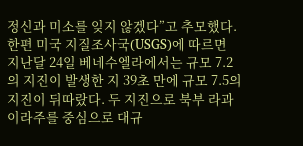정신과 미소를 잊지 않겠다”고 추모했다.
한편 미국 지질조사국(USGS)에 따르면 지난달 24일 베네수엘라에서는 규모 7.2의 지진이 발생한 지 39초 만에 규모 7.5의 지진이 뒤따랐다. 두 지진으로 북부 라과이라주를 중심으로 대규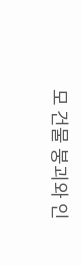모 건물 붕괴와 인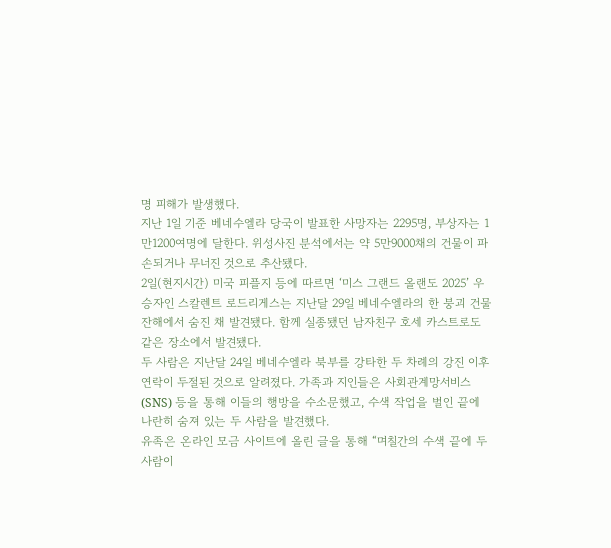명 피해가 발생했다.
지난 1일 기준 베네수엘라 당국이 발표한 사망자는 2295명, 부상자는 1만1200여명에 달한다. 위성사진 분석에서는 약 5만9000채의 건물이 파손되거나 무너진 것으로 추산됐다.
2일(현지시간) 미국 피플지 등에 따르면 ‘미스 그랜드 올랜도 2025’ 우승자인 스칼렌트 로드리게스는 지난달 29일 베네수엘라의 한 붕괴 건물 잔해에서 숨진 채 발견됐다. 함께 실종됐던 남자친구 호세 카스트로도 같은 장소에서 발견됐다.
두 사람은 지난달 24일 베네수엘라 북부를 강타한 두 차례의 강진 이후 연락이 두절된 것으로 알려졌다. 가족과 지인들은 사회관계망서비스(SNS) 등을 통해 이들의 행방을 수소문했고, 수색 작업을 벌인 끝에 나란히 숨져 있는 두 사람을 발견했다.
유족은 온라인 모금 사이트에 올린 글을 통해 “며칠간의 수색 끝에 두 사람이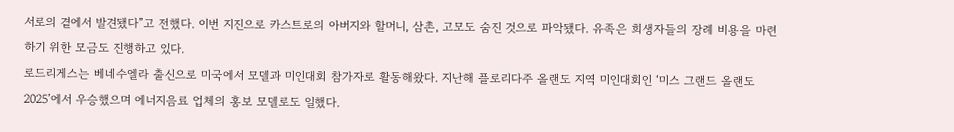서로의 곁에서 발견됐다”고 전했다. 이번 지진으로 카스트로의 아버지와 할머니, 삼촌, 고모도 숨진 것으로 파악됐다. 유족은 희생자들의 장례 비용을 마련하기 위한 모금도 진행하고 있다.
로드리게스는 베네수엘라 출신으로 미국에서 모델과 미인대회 참가자로 활동해왔다. 지난해 플로리다주 올랜도 지역 미인대회인 ‘미스 그랜드 올랜도 2025’에서 우승했으며 에너지음료 업체의 홍보 모델로도 일했다.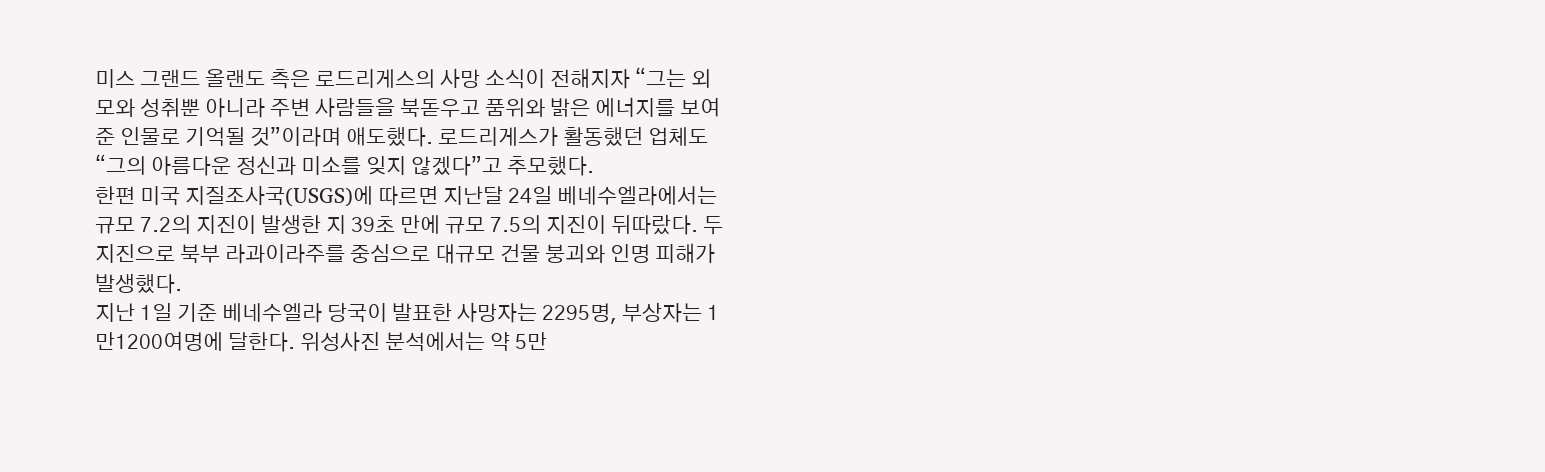미스 그랜드 올랜도 측은 로드리게스의 사망 소식이 전해지자 “그는 외모와 성취뿐 아니라 주변 사람들을 북돋우고 품위와 밝은 에너지를 보여준 인물로 기억될 것”이라며 애도했다. 로드리게스가 활동했던 업체도 “그의 아름다운 정신과 미소를 잊지 않겠다”고 추모했다.
한편 미국 지질조사국(USGS)에 따르면 지난달 24일 베네수엘라에서는 규모 7.2의 지진이 발생한 지 39초 만에 규모 7.5의 지진이 뒤따랐다. 두 지진으로 북부 라과이라주를 중심으로 대규모 건물 붕괴와 인명 피해가 발생했다.
지난 1일 기준 베네수엘라 당국이 발표한 사망자는 2295명, 부상자는 1만1200여명에 달한다. 위성사진 분석에서는 약 5만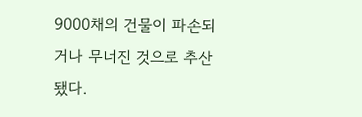9000채의 건물이 파손되거나 무너진 것으로 추산됐다.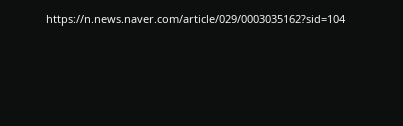https://n.news.naver.com/article/029/0003035162?sid=104